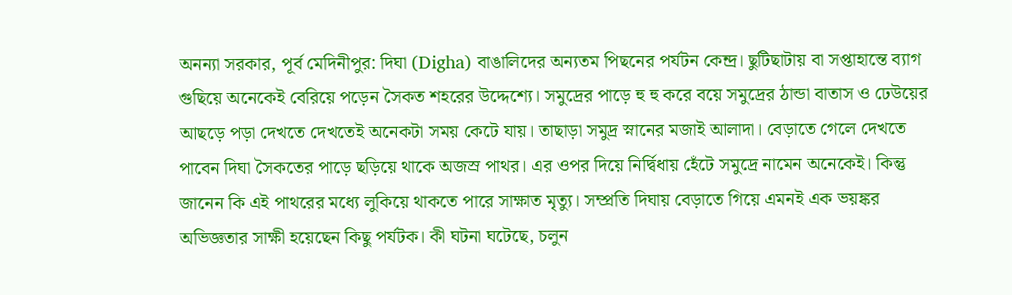অনন্যা সরকার, পূর্ব মেদিনীপুর: দিঘা (Digha) বাঙালিদের অন্যতম পিছনের পর্যটন কেন্দ্র। ছুটিছাটায় বা সপ্তাহান্তে ব্যাগ গুছিয়ে অনেকেই বেরিয়ে পড়েন সৈকত শহরের উদ্দেশ্যে। সমুদ্রের পাড়ে হু হু করে বয়ে সমুদ্রের ঠান্ডা বাতাস ও ঢেউয়ের আছড়ে পড়া দেখতে দেখতেই অনেকটা সময় কেটে যায়। তাছাড়া সমুদ্র স্নানের মজাই আলাদা। বেড়াতে গেলে দেখতে পাবেন দিঘা সৈকতের পাড়ে ছড়িয়ে থাকে অজস্র পাথর। এর ওপর দিয়ে নির্দ্বিধায় হেঁটে সমুদ্রে নামেন অনেকেই। কিন্তু জানেন কি এই পাথরের মধ্যে লুকিয়ে থাকতে পারে সাক্ষাত মৃত্যু। সম্প্রতি দিঘায় বেড়াতে গিয়ে এমনই এক ভয়ঙ্কর অভিজ্ঞতার সাক্ষী হয়েছেন কিছু পর্যটক। কী ঘটনা ঘটেছে, চলুন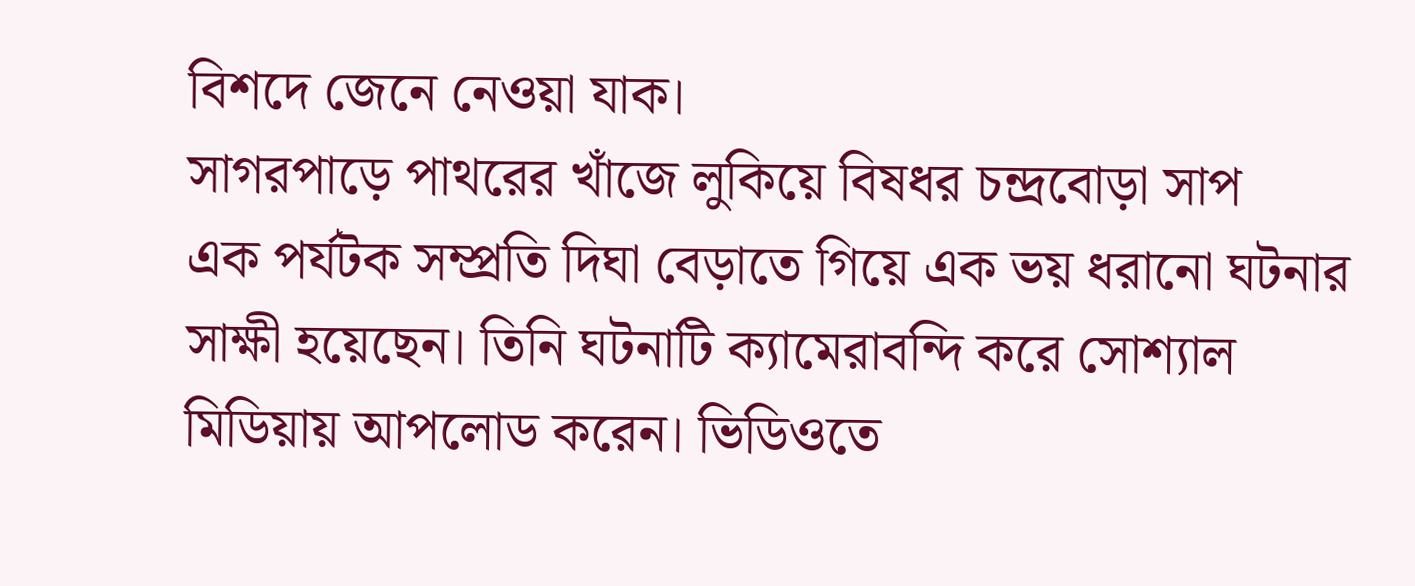বিশদে জেনে নেওয়া যাক।
সাগরপাড়ে পাথরের খাঁজে লুকিয়ে বিষধর চন্দ্রবোড়া সাপ
এক পর্যটক সম্প্রতি দিঘা বেড়াতে গিয়ে এক ভয় ধরানো ঘটনার সাক্ষী হয়েছেন। তিনি ঘটনাটি ক্যামেরাবন্দি করে সোশ্যাল মিডিয়ায় আপলোড করেন। ভিডিওতে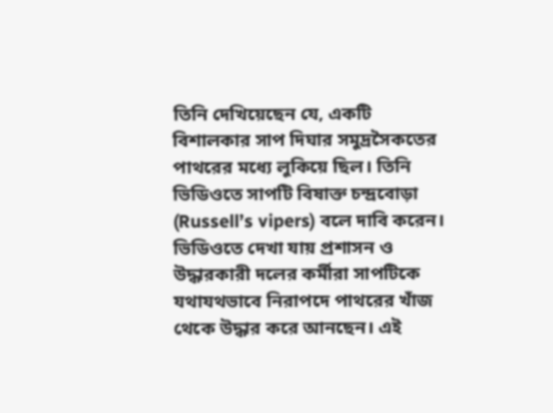তিনি দেখিয়েছেন যে, একটি বিশালকার সাপ দিঘার সমুদ্রসৈকতের পাথরের মধ্যে লুকিয়ে ছিল। তিনি ভিডিওতে সাপটি বিষাক্ত চন্দ্রবোড়া (Russell’s vipers) বলে দাবি করেন।
ভিডিওতে দেখা যায় প্রশাসন ও উদ্ধারকারী দলের কর্মীরা সাপটিকে যথাযথভাবে নিরাপদে পাথরের খাঁজ থেকে উদ্ধার করে আনছেন। এই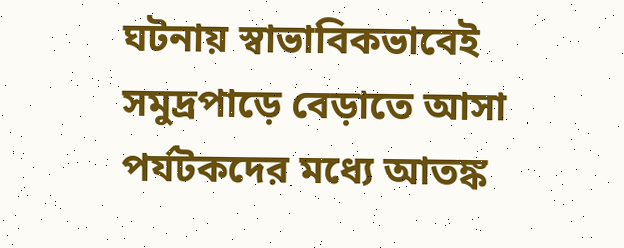ঘটনায় স্বাভাবিকভাবেই সমুদ্রপাড়ে বেড়াতে আসা পর্যটকদের মধ্যে আতঙ্ক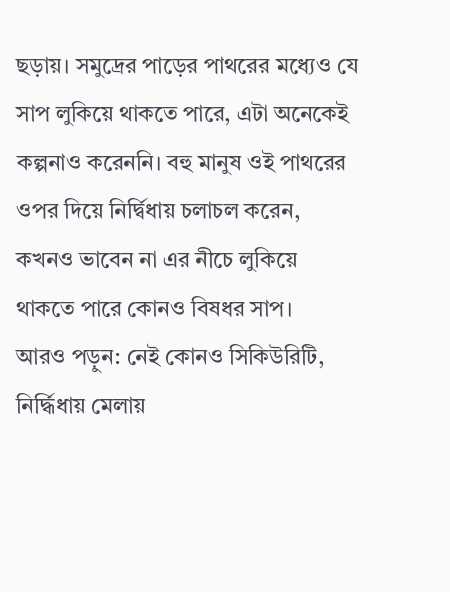ছড়ায়। সমুদ্রের পাড়ের পাথরের মধ্যেও যে সাপ লুকিয়ে থাকতে পারে, এটা অনেকেই কল্পনাও করেননি। বহু মানুষ ওই পাথরের ওপর দিয়ে নির্দ্বিধায় চলাচল করেন, কখনও ভাবেন না এর নীচে লুকিয়ে থাকতে পারে কোনও বিষধর সাপ।
আরও পড়ুন: নেই কোনও সিকিউরিটি, নির্দ্ধিধায় মেলায়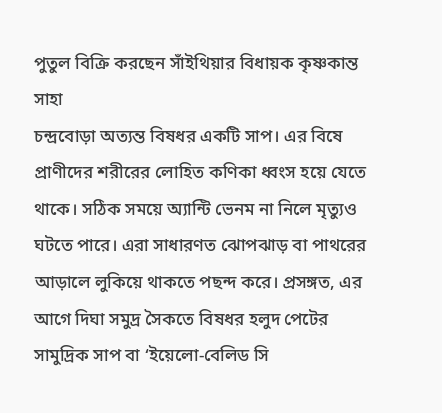পুতুল বিক্রি করছেন সাঁইথিয়ার বিধায়ক কৃষ্ণকান্ত সাহা
চন্দ্রবোড়া অত্যন্ত বিষধর একটি সাপ। এর বিষে প্রাণীদের শরীরের লোহিত কণিকা ধ্বংস হয়ে যেতে থাকে। সঠিক সময়ে অ্যান্টি ভেনম না নিলে মৃত্যুও ঘটতে পারে। এরা সাধারণত ঝোপঝাড় বা পাথরের আড়ালে লুকিয়ে থাকতে পছন্দ করে। প্রসঙ্গত, এর আগে দিঘা সমুদ্র সৈকতে বিষধর হলুদ পেটের সামুদ্রিক সাপ বা ‘ইয়েলো-বেলিড সি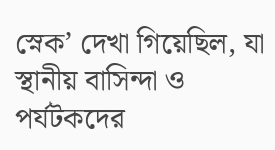স্নেক’ দেখা গিয়েছিল, যা স্থানীয় বাসিন্দা ও পর্যটকদের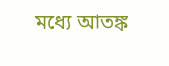মধ্যে আতঙ্ক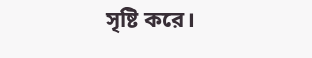সৃষ্টি করে।